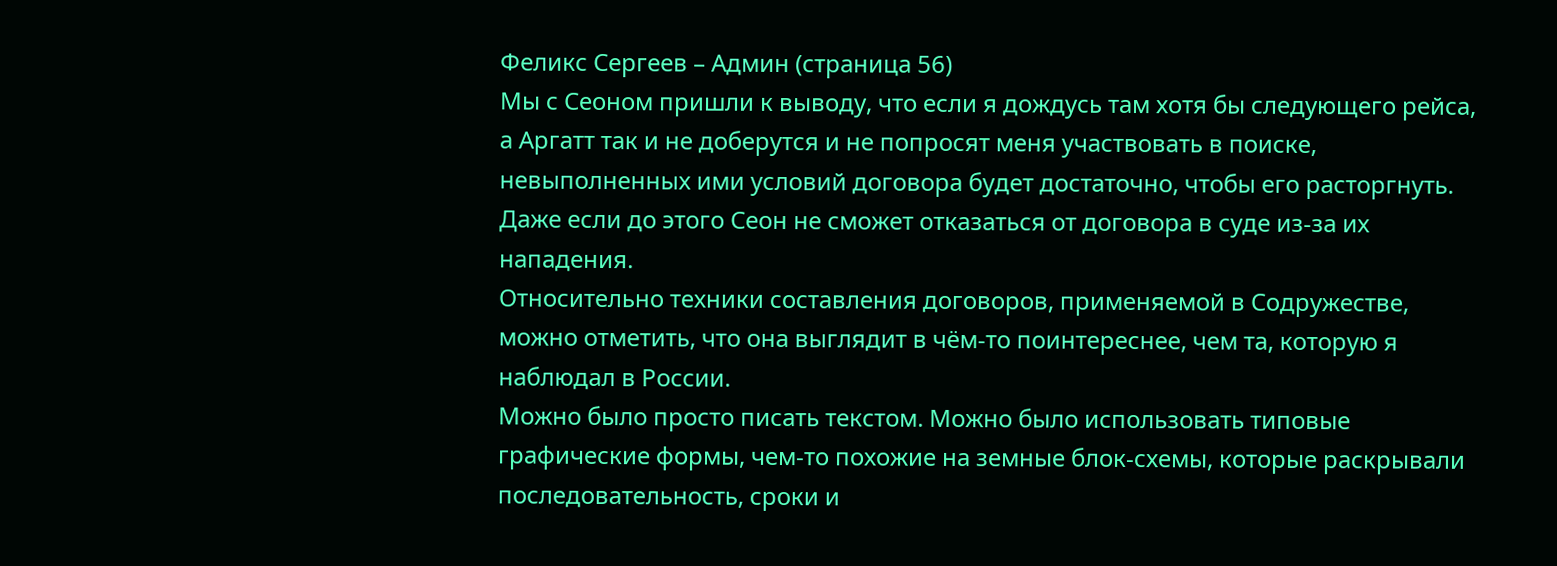Феликс Сергеев – Админ (страница 56)
Мы с Сеоном пришли к выводу, что если я дождусь там хотя бы следующего рейса, а Аргатт так и не доберутся и не попросят меня участвовать в поиске, невыполненных ими условий договора будет достаточно, чтобы его расторгнуть. Даже если до этого Сеон не сможет отказаться от договора в суде из-за их нападения.
Относительно техники составления договоров, применяемой в Содружестве, можно отметить, что она выглядит в чём-то поинтереснее, чем та, которую я наблюдал в России.
Можно было просто писать текстом. Можно было использовать типовые графические формы, чем-то похожие на земные блок-схемы, которые раскрывали последовательность, сроки и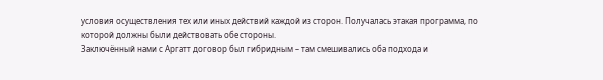условия осуществления тех или иных действий каждой из сторон. Получалась этакая программа, по которой должны были действовать обе стороны.
Заключённый нами с Аргатт договор был гибридным – там смешивались оба подхода и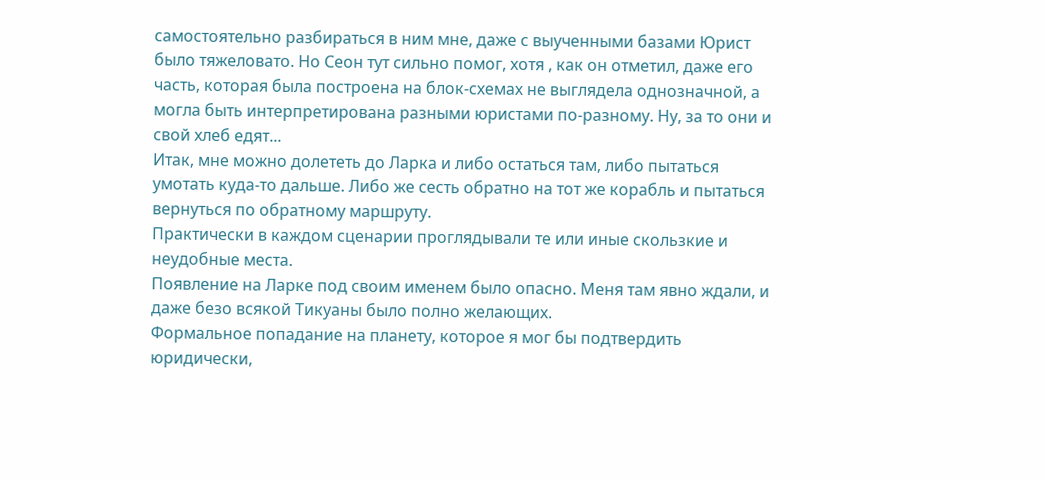самостоятельно разбираться в ним мне, даже с выученными базами Юрист было тяжеловато. Но Сеон тут сильно помог, хотя , как он отметил, даже его часть, которая была построена на блок-схемах не выглядела однозначной, а могла быть интерпретирована разными юристами по-разному. Ну, за то они и свой хлеб едят...
Итак, мне можно долететь до Ларка и либо остаться там, либо пытаться умотать куда-то дальше. Либо же сесть обратно на тот же корабль и пытаться вернуться по обратному маршруту.
Практически в каждом сценарии проглядывали те или иные скользкие и неудобные места.
Появление на Ларке под своим именем было опасно. Меня там явно ждали, и даже безо всякой Тикуаны было полно желающих.
Формальное попадание на планету, которое я мог бы подтвердить юридически,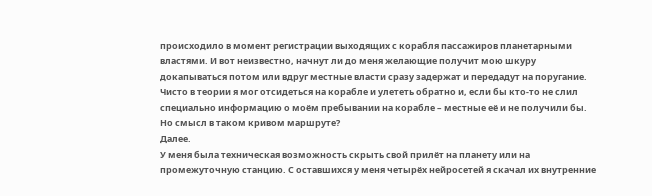происходило в момент регистрации выходящих с корабля пассажиров планетарными властями. И вот неизвестно, начнут ли до меня желающие получит мою шкуру докапываться потом или вдруг местные власти сразу задержат и передадут на поругание.
Чисто в теории я мог отсидеться на корабле и улететь обратно и, если бы кто-то не слил специально информацию о моём пребывании на корабле – местные её и не получили бы. Но смысл в таком кривом маршруте?
Далее.
У меня была техническая возможность скрыть свой прилёт на планету или на промежуточную станцию. С оставшихся у меня четырёх нейросетей я скачал их внутренние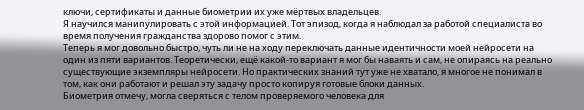ключи, сертификаты и данные биометрии их уже мёртвых владельцев.
Я научился манипулировать с этой информацией. Тот эпизод, когда я наблюдал за работой специалиста во время получения гражданства здорово помог с этим.
Теперь я мог довольно быстро, чуть ли не на ходу переключать данные идентичности моей нейросети на один из пяти вариантов. Теоретически, ещё какой-то вариант я мог бы наваять и сам, не опираясь на реально существующие экземпляры нейросети. Но практических знаний тут уже не хватало, я многое не понимал в том, как они работают и решал эту задачу просто копируя готовые блоки данных.
Биометрия отмечу, могла сверяться с телом проверяемого человека для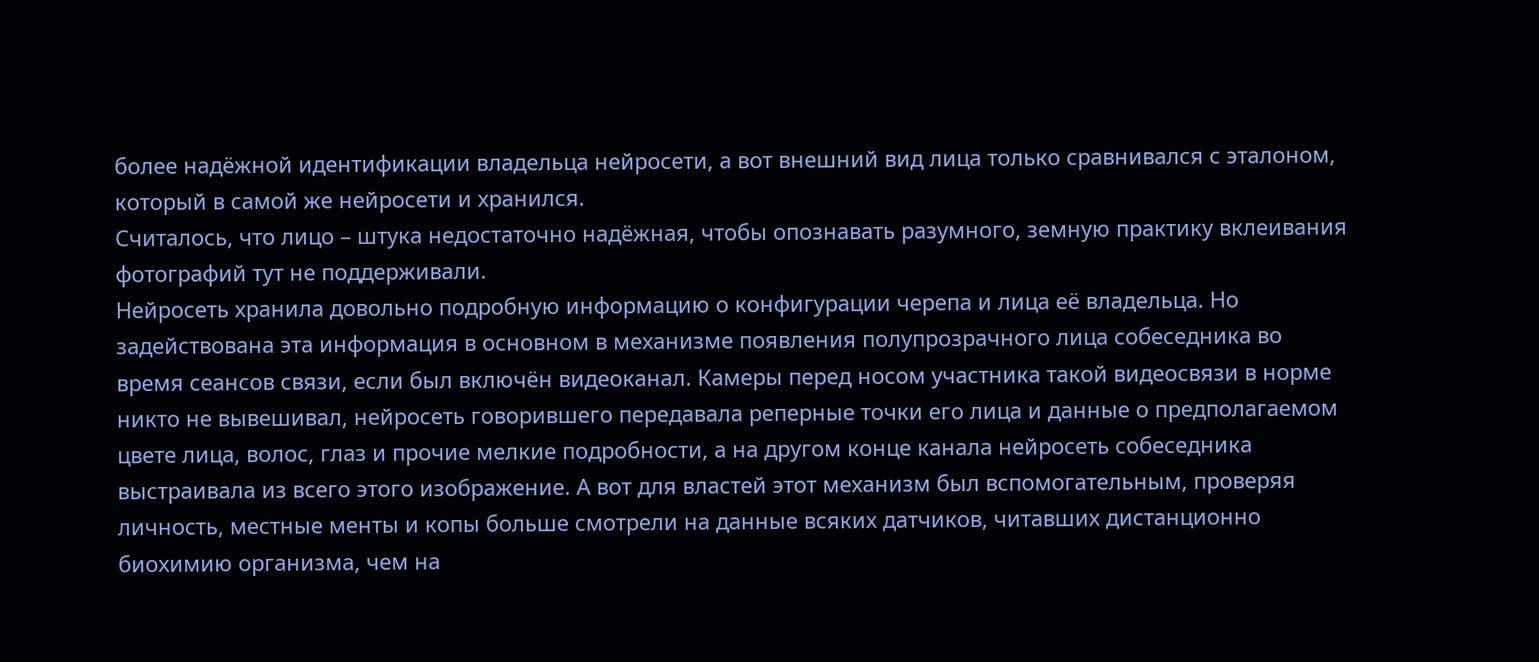более надёжной идентификации владельца нейросети, а вот внешний вид лица только сравнивался с эталоном, который в самой же нейросети и хранился.
Считалось, что лицо – штука недостаточно надёжная, чтобы опознавать разумного, земную практику вклеивания фотографий тут не поддерживали.
Нейросеть хранила довольно подробную информацию о конфигурации черепа и лица её владельца. Но задействована эта информация в основном в механизме появления полупрозрачного лица собеседника во время сеансов связи, если был включён видеоканал. Камеры перед носом участника такой видеосвязи в норме никто не вывешивал, нейросеть говорившего передавала реперные точки его лица и данные о предполагаемом цвете лица, волос, глаз и прочие мелкие подробности, а на другом конце канала нейросеть собеседника выстраивала из всего этого изображение. А вот для властей этот механизм был вспомогательным, проверяя личность, местные менты и копы больше смотрели на данные всяких датчиков, читавших дистанционно биохимию организма, чем на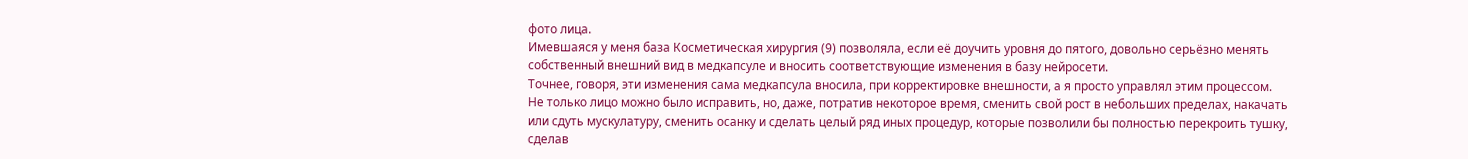фото лица.
Имевшаяся у меня база Косметическая хирургия (9) позволяла, если её доучить уровня до пятого, довольно серьёзно менять собственный внешний вид в медкапсуле и вносить соответствующие изменения в базу нейросети.
Точнее, говоря, эти изменения сама медкапсула вносила, при корректировке внешности, а я просто управлял этим процессом.
Не только лицо можно было исправить, но, даже, потратив некоторое время, сменить свой рост в небольших пределах, накачать или сдуть мускулатуру, сменить осанку и сделать целый ряд иных процедур, которые позволили бы полностью перекроить тушку, сделав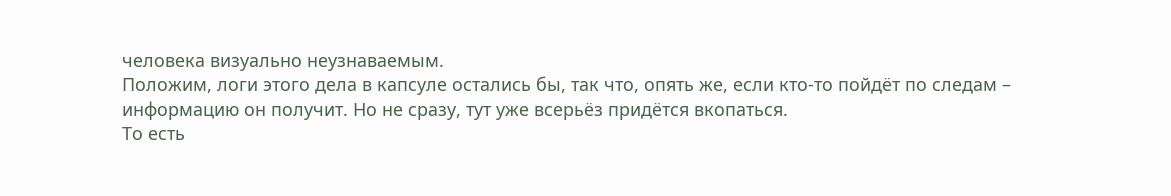человека визуально неузнаваемым.
Положим, логи этого дела в капсуле остались бы, так что, опять же, если кто-то пойдёт по следам – информацию он получит. Но не сразу, тут уже всерьёз придётся вкопаться.
То есть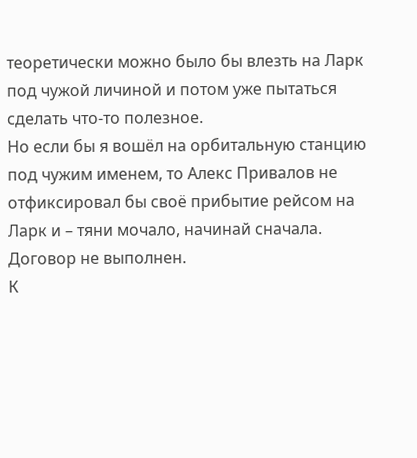теоретически можно было бы влезть на Ларк под чужой личиной и потом уже пытаться сделать что-то полезное.
Но если бы я вошёл на орбитальную станцию под чужим именем, то Алекс Привалов не отфиксировал бы своё прибытие рейсом на Ларк и – тяни мочало, начинай сначала. Договор не выполнен.
К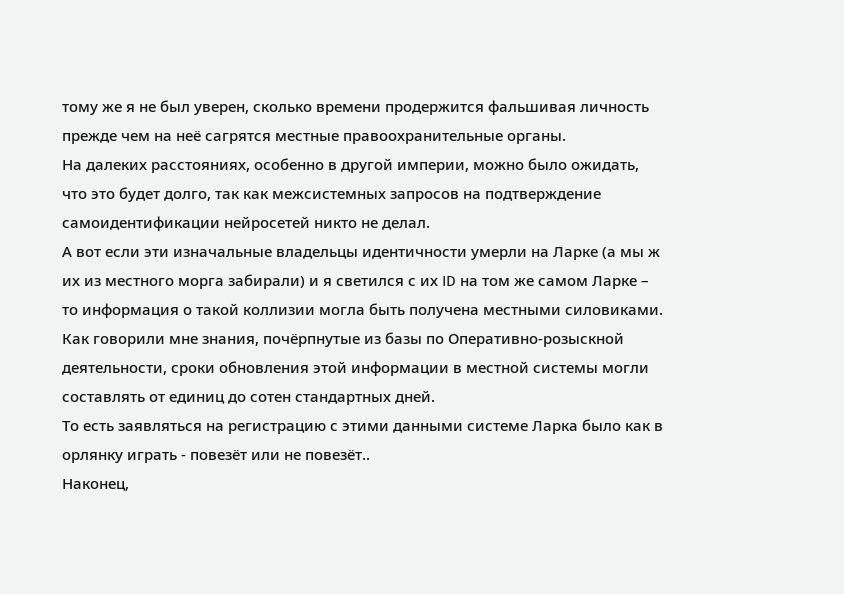тому же я не был уверен, сколько времени продержится фальшивая личность прежде чем на неё сагрятся местные правоохранительные органы.
На далеких расстояниях, особенно в другой империи, можно было ожидать, что это будет долго, так как межсистемных запросов на подтверждение самоидентификации нейросетей никто не делал.
А вот если эти изначальные владельцы идентичности умерли на Ларке (а мы ж их из местного морга забирали) и я светился с их ID на том же самом Ларке – то информация о такой коллизии могла быть получена местными силовиками.
Как говорили мне знания, почёрпнутые из базы по Оперативно-розыскной деятельности, сроки обновления этой информации в местной системы могли составлять от единиц до сотен стандартных дней.
То есть заявляться на регистрацию с этими данными системе Ларка было как в орлянку играть - повезёт или не повезёт..
Наконец,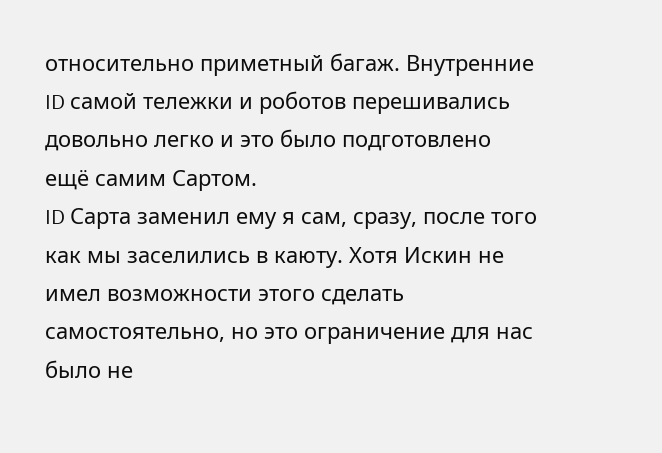относительно приметный багаж. Внутренние ID самой тележки и роботов перешивались довольно легко и это было подготовлено ещё самим Сартом.
ID Сарта заменил ему я сам, сразу, после того как мы заселились в каюту. Хотя Искин не имел возможности этого сделать самостоятельно, но это ограничение для нас было не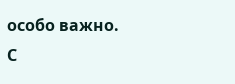особо важно.
С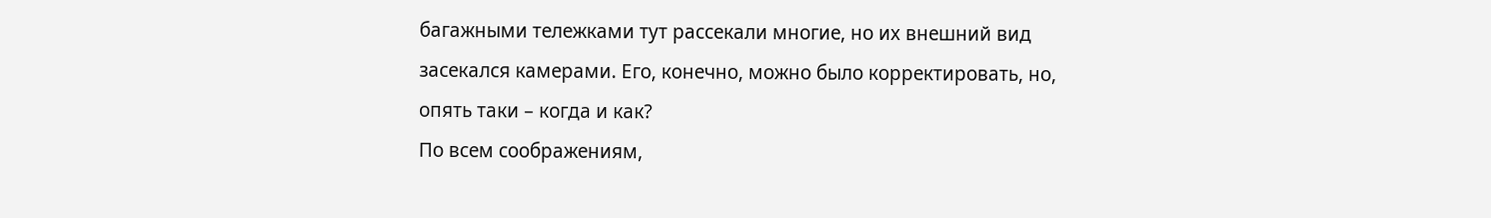багажными тележками тут рассекали многие, но их внешний вид засекался камерами. Его, конечно, можно было корректировать, но, опять таки – когда и как?
По всем соображениям,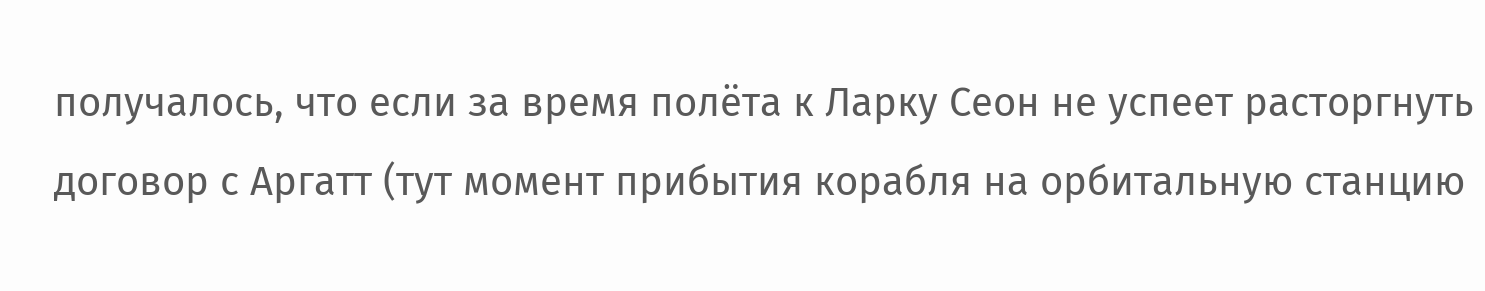получалось, что если за время полёта к Ларку Сеон не успеет расторгнуть договор с Аргатт (тут момент прибытия корабля на орбитальную станцию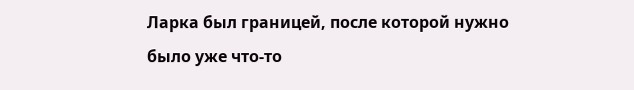Ларка был границей, после которой нужно было уже что-то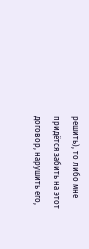решить), то либо мне придётся забить на этот договор, нарушить его,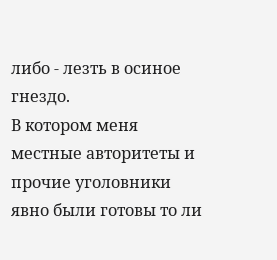либо - лезть в осиное гнездо.
В котором меня местные авторитеты и прочие уголовники явно были готовы то ли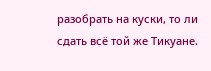разобрать на куски, то ли сдать всё той же Тикуане.